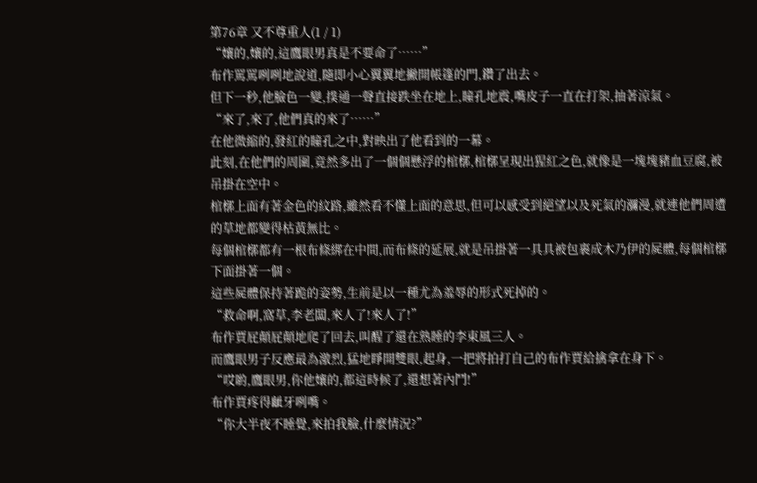第76章 又不尊重人(1 / 1)
“孃的,孃的,這鷹眼男真是不要命了……”
布作罵罵咧咧地說道,隨即小心翼翼地撇開帳篷的門,鑽了出去。
但下一秒,他臉色一變,撲通一聲直接跌坐在地上,瞳孔地震,嘴皮子一直在打架,抽著涼氣。
“來了,來了,他們真的來了……”
在他微縮的,發紅的瞳孔之中,對映出了他看到的一幕。
此刻,在他們的周圍,竟然多出了一個個懸浮的棺槨,棺槨呈現出猩紅之色,就像是一塊塊豬血豆腐,被吊掛在空中。
棺槨上面有著金色的紋路,雖然看不懂上面的意思,但可以感受到絕望以及死氣的瀰漫,就連他們周遭的草地都變得枯黃無比。
每個棺槨都有一根布條綁在中間,而布條的延展,就是吊掛著一具具被包裹成木乃伊的屍體,每個棺槨下面掛著一個。
這些屍體保持著跪的姿勢,生前是以一種尤為羞辱的形式死掉的。
“救命啊,窩草,李老闆,來人了!來人了!”
布作賈屁顛屁顛地爬了回去,叫醒了還在熟睡的李東風三人。
而鷹眼男子反應最為激烈,猛地睜開雙眼,起身,一把將拍打自己的布作賈給擒拿在身下。
“哎喲,鷹眼男,你他孃的,都這時候了,還想著內鬥!”
布作賈疼得齜牙咧嘴。
“你大半夜不睡覺,來拍我臉,什麼情況?”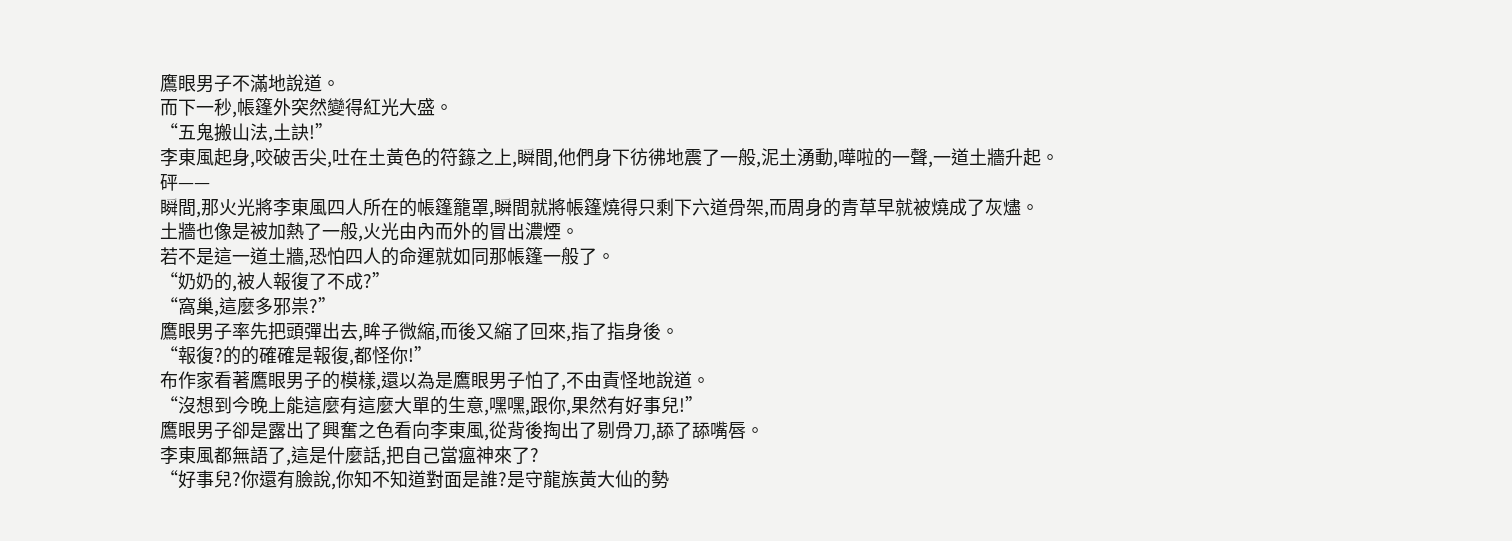鷹眼男子不滿地說道。
而下一秒,帳篷外突然變得紅光大盛。
“五鬼搬山法,土訣!”
李東風起身,咬破舌尖,吐在土黃色的符籙之上,瞬間,他們身下彷彿地震了一般,泥土湧動,嘩啦的一聲,一道土牆升起。
砰——
瞬間,那火光將李東風四人所在的帳篷籠罩,瞬間就將帳篷燒得只剩下六道骨架,而周身的青草早就被燒成了灰燼。
土牆也像是被加熱了一般,火光由內而外的冒出濃煙。
若不是這一道土牆,恐怕四人的命運就如同那帳篷一般了。
“奶奶的,被人報復了不成?”
“窩巢,這麼多邪祟?”
鷹眼男子率先把頭彈出去,眸子微縮,而後又縮了回來,指了指身後。
“報復?的的確確是報復,都怪你!”
布作家看著鷹眼男子的模樣,還以為是鷹眼男子怕了,不由責怪地說道。
“沒想到今晚上能這麼有這麼大單的生意,嘿嘿,跟你,果然有好事兒!”
鷹眼男子卻是露出了興奮之色看向李東風,從背後掏出了剔骨刀,舔了舔嘴唇。
李東風都無語了,這是什麼話,把自己當瘟神來了?
“好事兒?你還有臉說,你知不知道對面是誰?是守龍族黃大仙的勢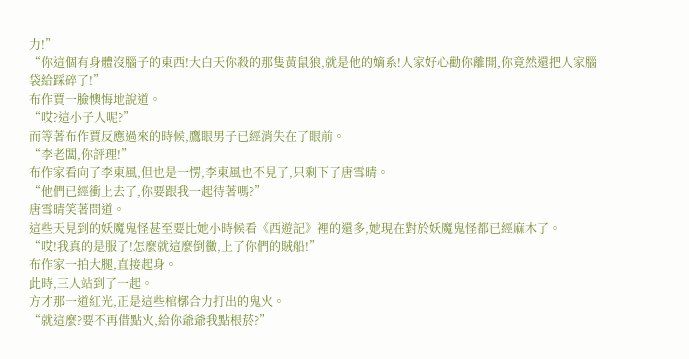力!”
“你這個有身體沒腦子的東西!大白天你殺的那隻黃鼠狼,就是他的嫡系!人家好心勸你離開,你竟然還把人家腦袋給踩碎了!”
布作賈一臉懊悔地說道。
“哎?這小子人呢?”
而等著布作賈反應過來的時候,鷹眼男子已經消失在了眼前。
“李老闆,你評理!”
布作家看向了李東風,但也是一愣,李東風也不見了,只剩下了唐雪晴。
“他們已經衝上去了,你要跟我一起待著嗎?”
唐雪晴笑著問道。
這些天見到的妖魔鬼怪甚至要比她小時候看《西遊記》裡的還多,她現在對於妖魔鬼怪都已經麻木了。
“哎!我真的是服了!怎麼就這麼倒黴,上了你們的賊船!”
布作家一拍大腿,直接起身。
此時,三人站到了一起。
方才那一道紅光,正是這些棺槨合力打出的鬼火。
“就這麼?要不再借點火,給你爺爺我點根菸?”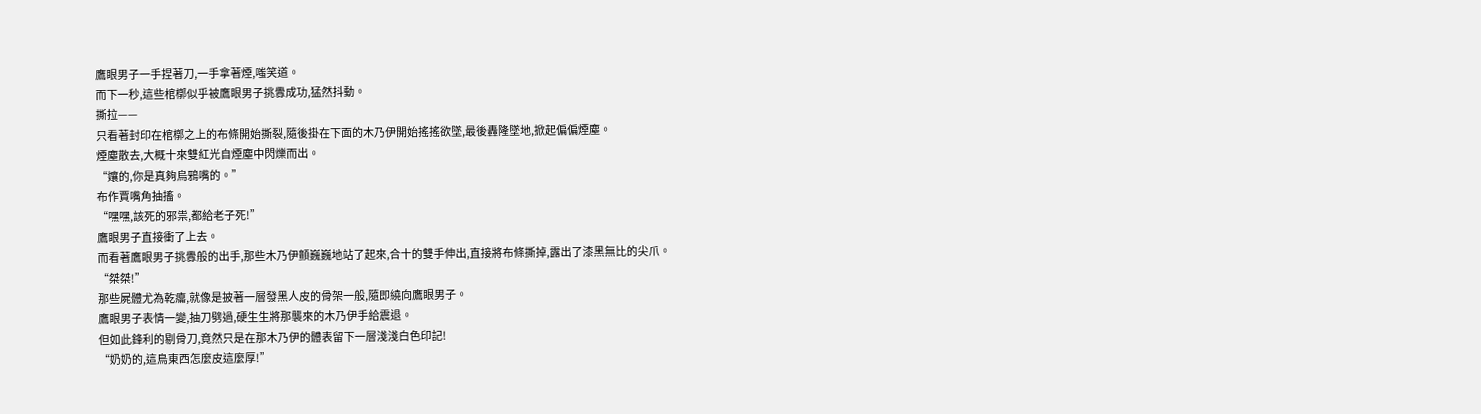鷹眼男子一手捏著刀,一手拿著煙,嗤笑道。
而下一秒,這些棺槨似乎被鷹眼男子挑釁成功,猛然抖動。
撕拉——
只看著封印在棺槨之上的布條開始撕裂,隨後掛在下面的木乃伊開始搖搖欲墜,最後轟隆墜地,掀起偏偏煙塵。
煙塵散去,大概十來雙紅光自煙塵中閃爍而出。
“孃的,你是真夠烏鴉嘴的。”
布作賈嘴角抽搐。
“嘿嘿,該死的邪祟,都給老子死!”
鷹眼男子直接衝了上去。
而看著鷹眼男子挑釁般的出手,那些木乃伊顫巍巍地站了起來,合十的雙手伸出,直接將布條撕掉,露出了漆黑無比的尖爪。
“桀桀!”
那些屍體尤為乾癟,就像是披著一層發黑人皮的骨架一般,隨即繞向鷹眼男子。
鷹眼男子表情一變,抽刀劈過,硬生生將那襲來的木乃伊手給震退。
但如此鋒利的剔骨刀,竟然只是在那木乃伊的體表留下一層淺淺白色印記!
“奶奶的,這鳥東西怎麼皮這麼厚!”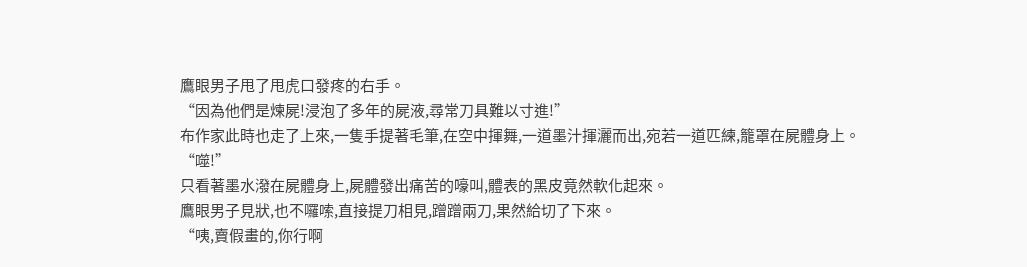鷹眼男子甩了甩虎口發疼的右手。
“因為他們是煉屍!浸泡了多年的屍液,尋常刀具難以寸進!”
布作家此時也走了上來,一隻手提著毛筆,在空中揮舞,一道墨汁揮灑而出,宛若一道匹練,籠罩在屍體身上。
“噬!”
只看著墨水潑在屍體身上,屍體發出痛苦的嚎叫,體表的黑皮竟然軟化起來。
鷹眼男子見狀,也不囉嗦,直接提刀相見,蹭蹭兩刀,果然給切了下來。
“咦,賣假畫的,你行啊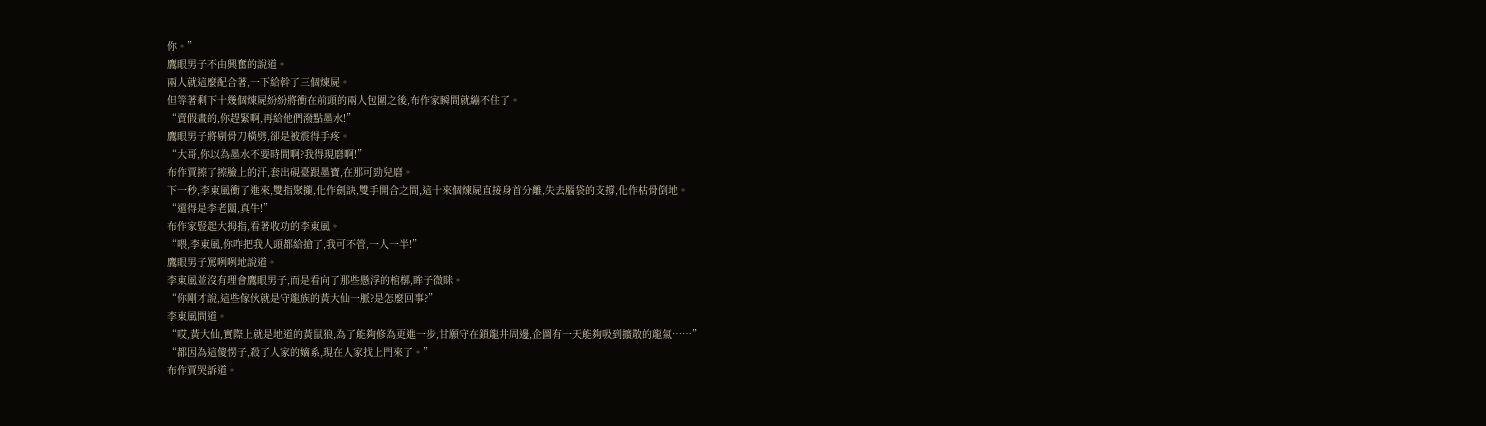你。”
鷹眼男子不由興奮的說道。
兩人就這麼配合著,一下給幹了三個煉屍。
但等著剩下十幾個煉屍紛紛將衝在前頭的兩人包圍之後,布作家瞬間就繃不住了。
“賣假畫的,你趕緊啊,再給他們潑點墨水!”
鷹眼男子將剔骨刀橫劈,卻是被震得手疼。
“大哥,你以為墨水不要時間啊?我得現磨啊!”
布作賈擦了擦臉上的汗,套出硯臺跟墨寶,在那可勁兒磨。
下一秒,李東風衝了進來,雙指聚攏,化作劍訣,雙手開合之間,這十來個煉屍直接身首分離,失去腦袋的支撐,化作枯骨倒地。
“還得是李老闆,真牛!”
布作家豎起大拇指,看著收功的李東風。
“喂,李東風,你咋把我人頭都給搶了,我可不管,一人一半!”
鷹眼男子罵咧咧地說道。
李東風並沒有理會鷹眼男子,而是看向了那些懸浮的棺槨,眸子微眯。
“你剛才說,這些傢伙就是守龍族的黃大仙一脈?是怎麼回事?”
李東風問道。
“哎,黃大仙,實際上就是地道的黃鼠狼,為了能夠修為更進一步,甘願守在鎖龍井周邊,企圖有一天能夠吸到擴散的龍氣……”
“都因為這傻愣子,殺了人家的嫡系,現在人家找上門來了。”
布作賈哭訴道。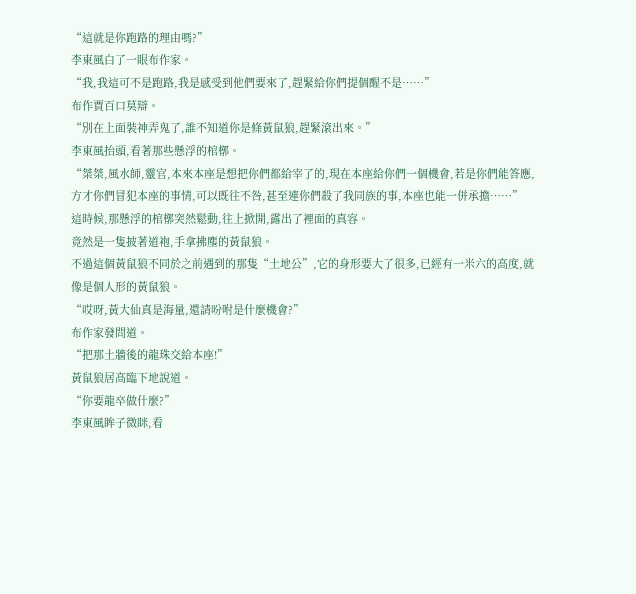“這就是你跑路的理由嗎?”
李東風白了一眼布作家。
“我,我這可不是跑路,我是感受到他們要來了,趕緊給你們提個醒不是……”
布作賈百口莫辯。
“別在上面裝神弄鬼了,誰不知道你是條黃鼠狼,趕緊滾出來。”
李東風抬頭,看著那些懸浮的棺槨。
“桀桀,風水師,靈官,本來本座是想把你們都給宰了的,現在本座給你們一個機會,若是你們能答應,方才你們冒犯本座的事情,可以既往不咎,甚至連你們殺了我同族的事,本座也能一併承擔……”
這時候,那懸浮的棺槨突然鬆動,往上掀開,露出了裡面的真容。
竟然是一隻披著道袍,手拿拂塵的黃鼠狼。
不過這個黃鼠狼不同於之前遇到的那隻“土地公”,它的身形要大了很多,已經有一米六的高度,就像是個人形的黃鼠狼。
“哎呀,黃大仙真是海量,還請吩咐是什麼機會?”
布作家發問道。
“把那土牆後的龍珠交給本座!”
黃鼠狼居高臨下地說道。
“你要龍卒做什麼?”
李東風眸子微眯,看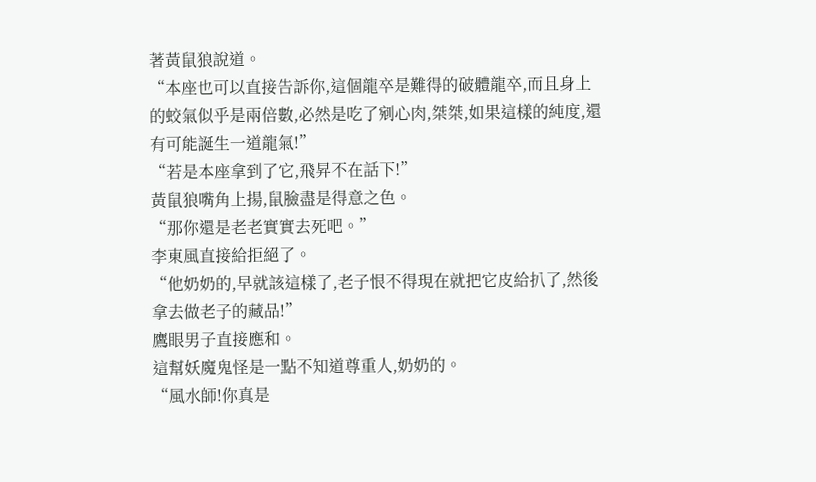著黃鼠狼說道。
“本座也可以直接告訴你,這個龍卒是難得的破體龍卒,而且身上的蛟氣似乎是兩倍數,必然是吃了剜心肉,桀桀,如果這樣的純度,還有可能誕生一道龍氣!”
“若是本座拿到了它,飛昇不在話下!”
黃鼠狼嘴角上揚,鼠臉盡是得意之色。
“那你還是老老實實去死吧。”
李東風直接給拒絕了。
“他奶奶的,早就該這樣了,老子恨不得現在就把它皮給扒了,然後拿去做老子的藏品!”
鷹眼男子直接應和。
這幫妖魔鬼怪是一點不知道尊重人,奶奶的。
“風水師!你真是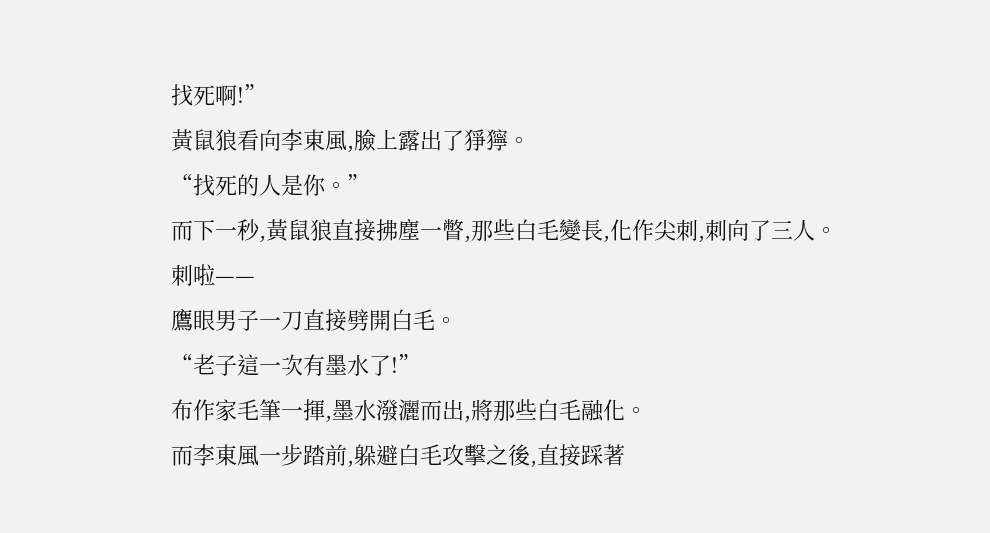找死啊!”
黃鼠狼看向李東風,臉上露出了猙獰。
“找死的人是你。”
而下一秒,黃鼠狼直接拂塵一瞥,那些白毛變長,化作尖刺,刺向了三人。
刺啦——
鷹眼男子一刀直接劈開白毛。
“老子這一次有墨水了!”
布作家毛筆一揮,墨水潑灑而出,將那些白毛融化。
而李東風一步踏前,躲避白毛攻擊之後,直接踩著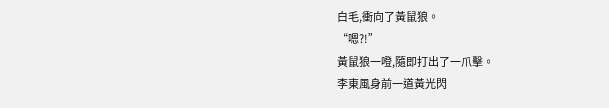白毛,衝向了黃鼠狼。
“嗯?!”
黃鼠狼一噔,隨即打出了一爪擊。
李東風身前一道黃光閃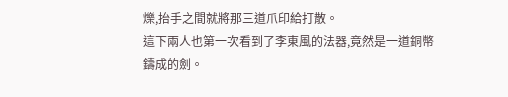爍,抬手之間就將那三道爪印給打散。
這下兩人也第一次看到了李東風的法器,竟然是一道銅幣鑄成的劍。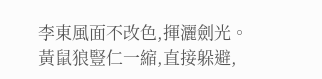李東風面不改色,揮灑劍光。
黃鼠狼豎仁一縮,直接躲避,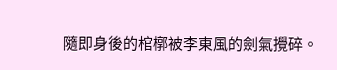隨即身後的棺槨被李東風的劍氣攪碎。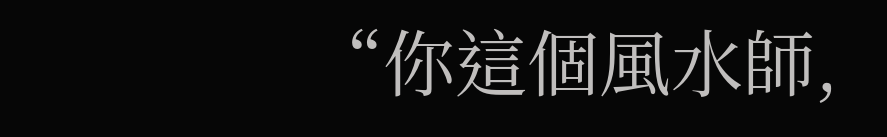“你這個風水師,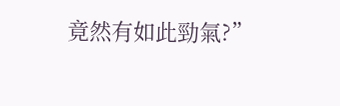竟然有如此勁氣?”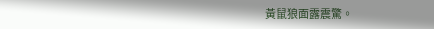黃鼠狼面露震驚。